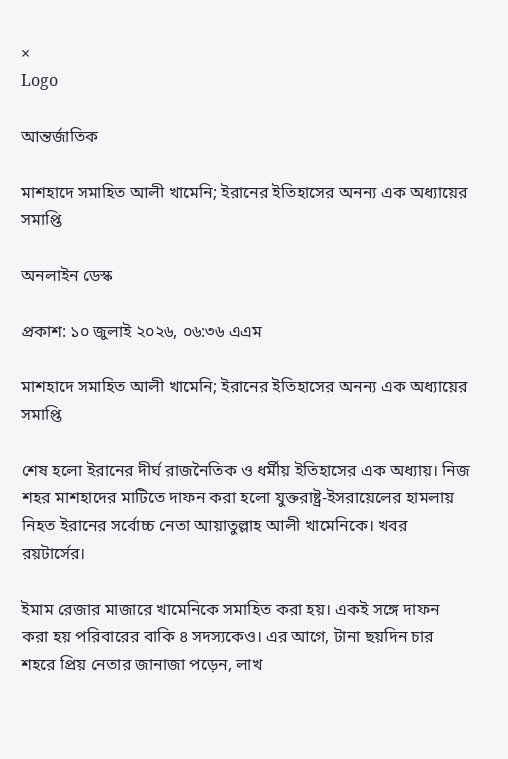×
Logo

আন্তর্জাতিক

মাশহাদে সমাহিত আলী খামেনি; ইরানের ইতিহাসের অনন্য এক অধ্যায়ের সমাপ্তি

অনলাইন ডেস্ক

প্রকাশ: ১০ জুলাই ২০২৬, ০৬:৩৬ এএম

মাশহাদে সমাহিত আলী খামেনি; ইরানের ইতিহাসের অনন্য এক অধ্যায়ের সমাপ্তি

শেষ হলো ইরানের দীর্ঘ রাজনৈতিক ও ধর্মীয় ইতিহাসের এক অধ্যায়। নিজ শহর মাশহাদের মাটিতে দাফন করা হলো যুক্তরাষ্ট্র-ইসরায়েলের হামলায় নিহত ইরানের সর্বোচ্চ নেতা আয়াতুল্লাহ আলী খামেনিকে। খবর রয়টার্সের।

ইমাম রেজার মাজারে খামেনিকে সমাহিত করা হয়। একই সঙ্গে দাফন করা হয় পরিবারের বাকি ৪ সদস্যকেও। এর আগে, টানা ছয়দিন চার শহরে প্রিয় নেতার জানাজা পড়েন, লাখ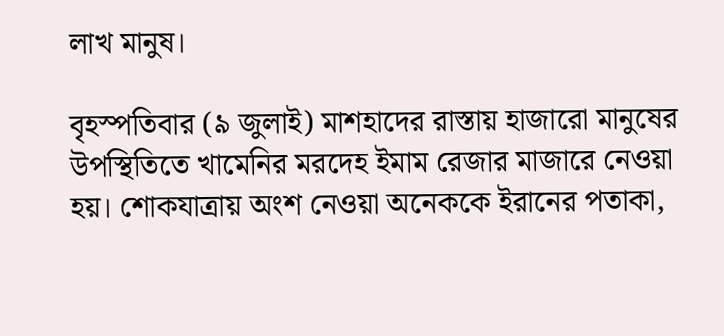লাখ মানুষ।

বৃহস্পতিবার (৯ জুলাই) মাশহাদের রাস্তায় হাজারো মানুষের উপস্থিতিতে খামেনির মরদেহ ইমাম রেজার মাজারে নেওয়া হয়। শোকযাত্রায় অংশ নেওয়া অনেককে ইরানের পতাকা,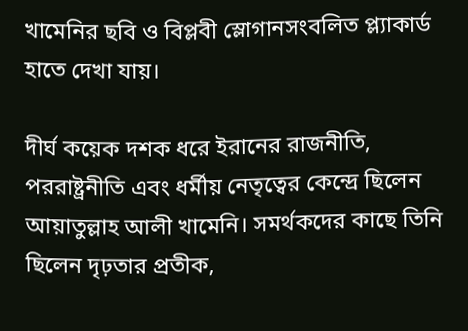খামেনির ছবি ও বিপ্লবী স্লোগানসংবলিত প্ল্যাকার্ড হাতে দেখা যায়।

দীর্ঘ কয়েক দশক ধরে ইরানের রাজনীতি, পররাষ্ট্রনীতি এবং ধর্মীয় নেতৃত্বের কেন্দ্রে ছিলেন আয়াতুল্লাহ আলী খামেনি। সমর্থকদের কাছে তিনি ছিলেন দৃঢ়তার প্রতীক,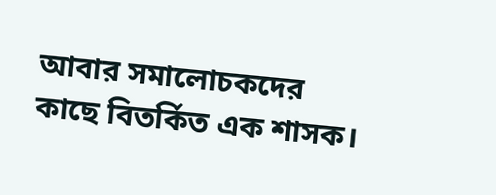আবার সমালোচকদের কাছে বিতর্কিত এক শাসক।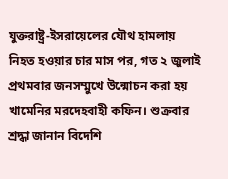যুক্তরাষ্ট্র-ইসরায়েলের যৌথ হামলায় নিহত হওয়ার চার মাস পর, গত ২ জুলাই প্রথমবার জনসম্মুখে উন্মোচন করা হয় খামেনির মরদেহবাহী কফিন। শুক্রবার শ্রদ্ধা জানান বিদেশি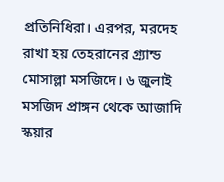প্রতিনিধিরা। এরপর, মরদেহ রাখা হয় তেহরানের গ্র্যান্ড মোসাল্লা মসজিদে। ৬ জুলাই মসজিদ প্রাঙ্গন থেকে আজাদি স্কয়ার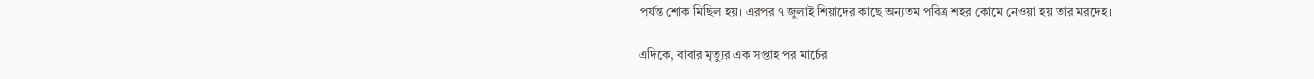পর্যন্ত শোক মিছিল হয়। এরপর ৭ জুলাই শিয়াদের কাছে অন্যতম পবিত্র শহর কোমে নেওয়া হয় তার মরদেহ।

এদিকে, বাবার মৃত্যুর এক সপ্তাহ পর মার্চের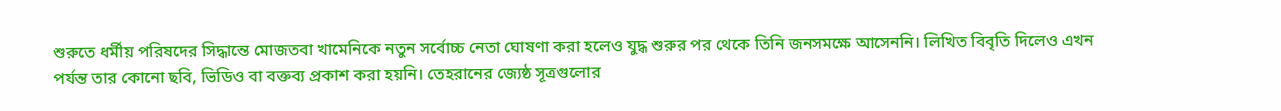শুরুতে ধর্মীয় পরিষদের সিদ্ধান্তে মোজতবা খামেনিকে নতুন সর্বোচ্চ নেতা ঘোষণা করা হলেও যুদ্ধ শুরুর পর থেকে তিনি জনসমক্ষে আসেননি। লিখিত বিবৃতি দিলেও এখন পর্যন্ত তার কোনো ছবি, ভিডিও বা বক্তব্য প্রকাশ করা হয়নি। তেহরানের জ্যেষ্ঠ সূত্রগুলোর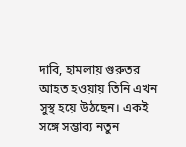দাবি, হামলায় গুরুতর আহত হওয়ায় তিনি এখন সুস্থ হয়ে উঠছেন। একই সঙ্গে সম্ভাব্য নতুন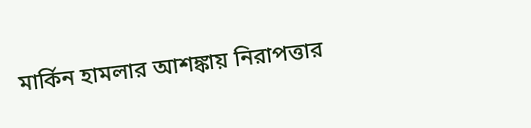মার্কিন হামলার আশঙ্কায় নিরাপত্তার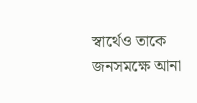স্বার্থেও তাকে জনসমক্ষে আনা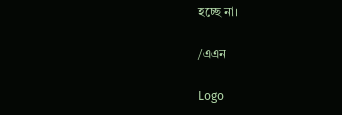হচ্ছে না।

/এএন

Logo